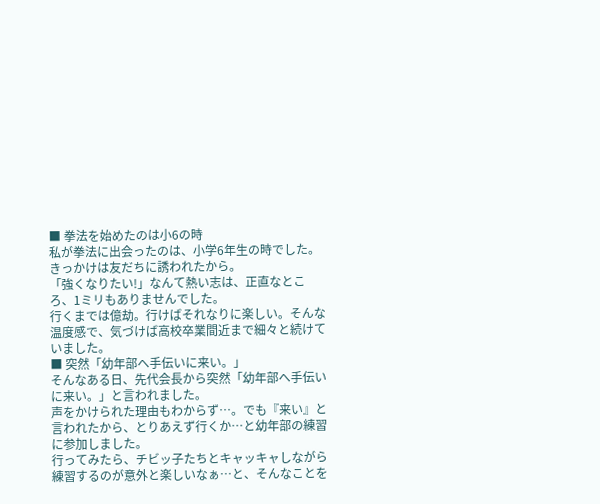■ 拳法を始めたのは小6の時
私が拳法に出会ったのは、小学6年生の時でした。 きっかけは友だちに誘われたから。
「強くなりたい!」なんて熱い志は、正直なところ、1ミリもありませんでした。
行くまでは億劫。行けばそれなりに楽しい。そんな温度感で、気づけば高校卒業間近まで細々と続けていました。
■ 突然「幼年部へ手伝いに来い。」
そんなある日、先代会長から突然「幼年部へ手伝いに来い。」と言われました。
声をかけられた理由もわからず…。でも『来い』と言われたから、とりあえず行くか…と幼年部の練習に参加しました。
行ってみたら、チビッ子たちとキャッキャしながら練習するのが意外と楽しいなぁ…と、そんなことを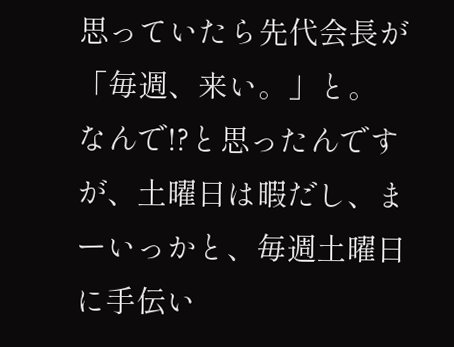思っていたら先代会長が「毎週、来い。」と。
なんで!?と思ったんですが、土曜日は暇だし、まーいっかと、毎週土曜日に手伝い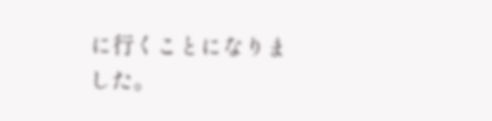に行くことになりました。